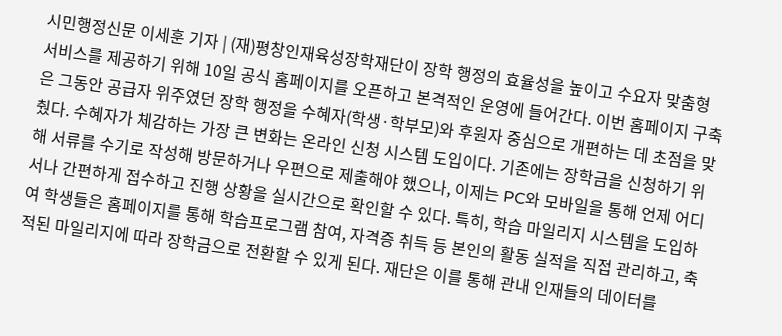시민행정신문 이세훈 기자 | (재)평창인재육성장학재단이 장학 행정의 효율성을 높이고 수요자 맞춤형 서비스를 제공하기 위해 10일 공식 홈페이지를 오픈하고 본격적인 운영에 들어간다. 이번 홈페이지 구축은 그동안 공급자 위주였던 장학 행정을 수혜자(학생·학부모)와 후원자 중심으로 개편하는 데 초점을 맞췄다. 수혜자가 체감하는 가장 큰 변화는 온라인 신청 시스템 도입이다. 기존에는 장학금을 신청하기 위해 서류를 수기로 작성해 방문하거나 우편으로 제출해야 했으나, 이제는 PC와 모바일을 통해 언제 어디서나 간편하게 접수하고 진행 상황을 실시간으로 확인할 수 있다. 특히, 학습 마일리지 시스템을 도입하여 학생들은 홈페이지를 통해 학습프로그램 참여, 자격증 취득 등 본인의 활동 실적을 직접 관리하고, 축적된 마일리지에 따라 장학금으로 전환할 수 있게 된다. 재단은 이를 통해 관내 인재들의 데이터를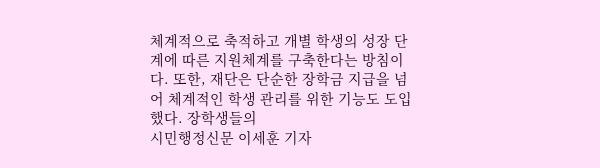체계적으로 축적하고 개별 학생의 성장 단계에 따른 지원체계를 구축한다는 방침이다. 또한, 재단은 단순한 장학금 지급을 넘어 체계적인 학생 관리를 위한 기능도 도입했다. 장학생들의
시민행정신문 이세훈 기자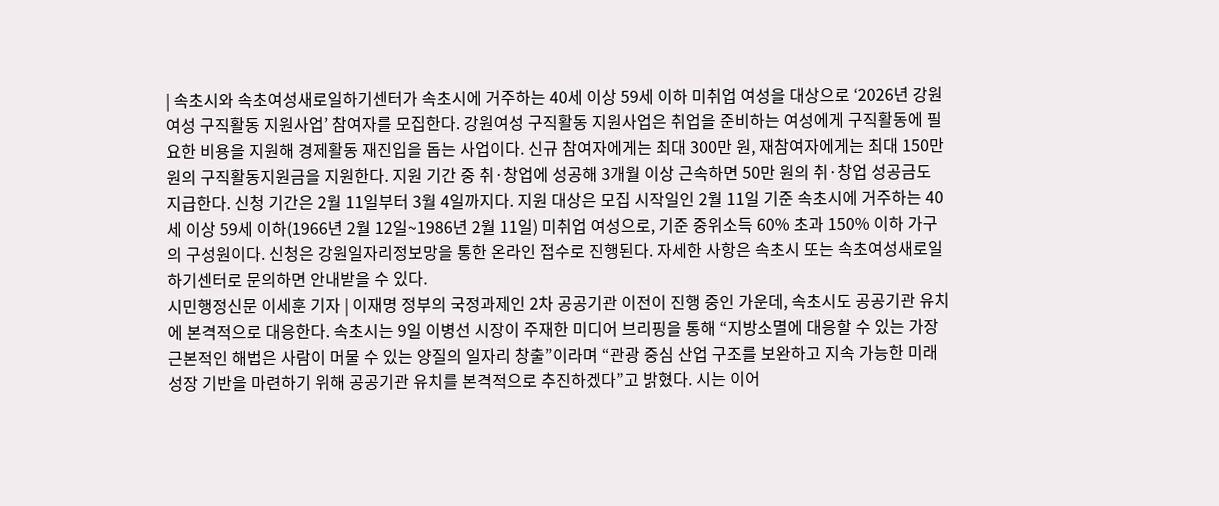| 속초시와 속초여성새로일하기센터가 속초시에 거주하는 40세 이상 59세 이하 미취업 여성을 대상으로 ‘2026년 강원여성 구직활동 지원사업’ 참여자를 모집한다. 강원여성 구직활동 지원사업은 취업을 준비하는 여성에게 구직활동에 필요한 비용을 지원해 경제활동 재진입을 돕는 사업이다. 신규 참여자에게는 최대 300만 원, 재참여자에게는 최대 150만 원의 구직활동지원금을 지원한다. 지원 기간 중 취·창업에 성공해 3개월 이상 근속하면 50만 원의 취·창업 성공금도 지급한다. 신청 기간은 2월 11일부터 3월 4일까지다. 지원 대상은 모집 시작일인 2월 11일 기준 속초시에 거주하는 40세 이상 59세 이하(1966년 2월 12일~1986년 2월 11일) 미취업 여성으로, 기준 중위소득 60% 초과 150% 이하 가구의 구성원이다. 신청은 강원일자리정보망을 통한 온라인 접수로 진행된다. 자세한 사항은 속초시 또는 속초여성새로일하기센터로 문의하면 안내받을 수 있다.
시민행정신문 이세훈 기자 | 이재명 정부의 국정과제인 2차 공공기관 이전이 진행 중인 가운데, 속초시도 공공기관 유치에 본격적으로 대응한다. 속초시는 9일 이병선 시장이 주재한 미디어 브리핑을 통해 “지방소멸에 대응할 수 있는 가장 근본적인 해법은 사람이 머물 수 있는 양질의 일자리 창출”이라며 “관광 중심 산업 구조를 보완하고 지속 가능한 미래 성장 기반을 마련하기 위해 공공기관 유치를 본격적으로 추진하겠다”고 밝혔다. 시는 이어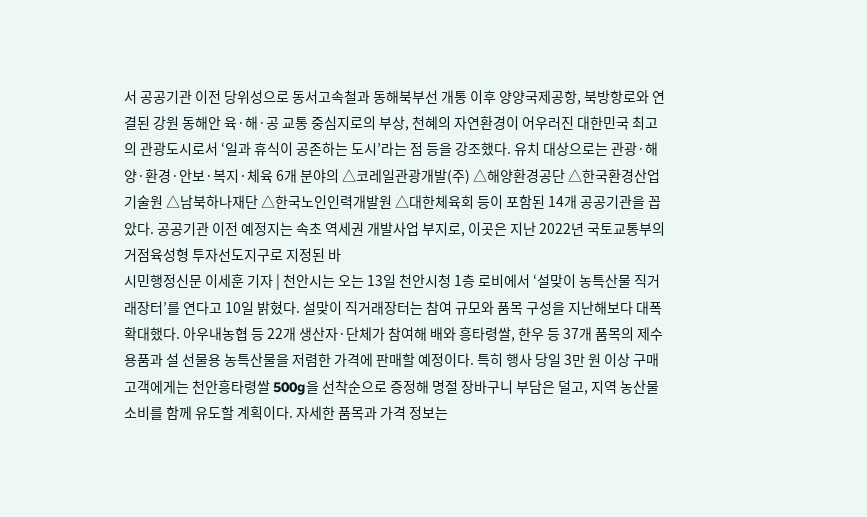서 공공기관 이전 당위성으로 동서고속철과 동해북부선 개통 이후 양양국제공항, 북방항로와 연결된 강원 동해안 육·해·공 교통 중심지로의 부상, 천혜의 자연환경이 어우러진 대한민국 최고의 관광도시로서 ‘일과 휴식이 공존하는 도시’라는 점 등을 강조했다. 유치 대상으로는 관광·해양·환경·안보·복지·체육 6개 분야의 △코레일관광개발(주) △해양환경공단 △한국환경산업기술원 △남북하나재단 △한국노인인력개발원 △대한체육회 등이 포함된 14개 공공기관을 꼽았다. 공공기관 이전 예정지는 속초 역세권 개발사업 부지로, 이곳은 지난 2022년 국토교통부의 거점육성형 투자선도지구로 지정된 바
시민행정신문 이세훈 기자 | 천안시는 오는 13일 천안시청 1층 로비에서 ‘설맞이 농특산물 직거래장터’를 연다고 10일 밝혔다. 설맞이 직거래장터는 참여 규모와 품목 구성을 지난해보다 대폭 확대했다. 아우내농협 등 22개 생산자·단체가 참여해 배와 흥타령쌀, 한우 등 37개 품목의 제수용품과 설 선물용 농특산물을 저렴한 가격에 판매할 예정이다. 특히 행사 당일 3만 원 이상 구매 고객에게는 천안흥타령쌀 500g을 선착순으로 증정해 명절 장바구니 부담은 덜고, 지역 농산물 소비를 함께 유도할 계획이다. 자세한 품목과 가격 정보는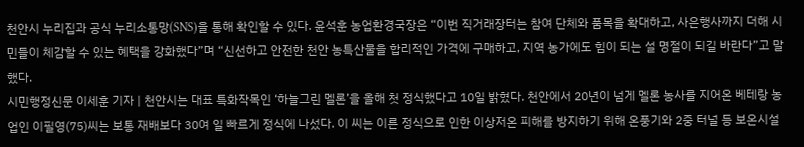천안시 누리집과 공식 누리소통망(SNS)을 통해 확인할 수 있다. 윤석훈 농업환경국장은 “이번 직거래장터는 참여 단체와 품목을 확대하고, 사은행사까지 더해 시민들이 체감할 수 있는 혜택을 강화했다”며 “신선하고 안전한 천안 농특산물을 합리적인 가격에 구매하고, 지역 농가에도 힘이 되는 설 명절이 되길 바란다”고 말했다.
시민행정신문 이세훈 기자 | 천안시는 대표 특화작목인 ‘하늘그린 멜론’을 올해 첫 정식했다고 10일 밝혔다. 천안에서 20년이 넘게 멜론 농사를 지어온 베테랑 농업인 이필영(75)씨는 보통 재배보다 30여 일 빠르게 정식에 나섰다. 이 씨는 이른 정식으로 인한 이상저온 피해를 방지하기 위해 온풍기와 2중 터널 등 보온시설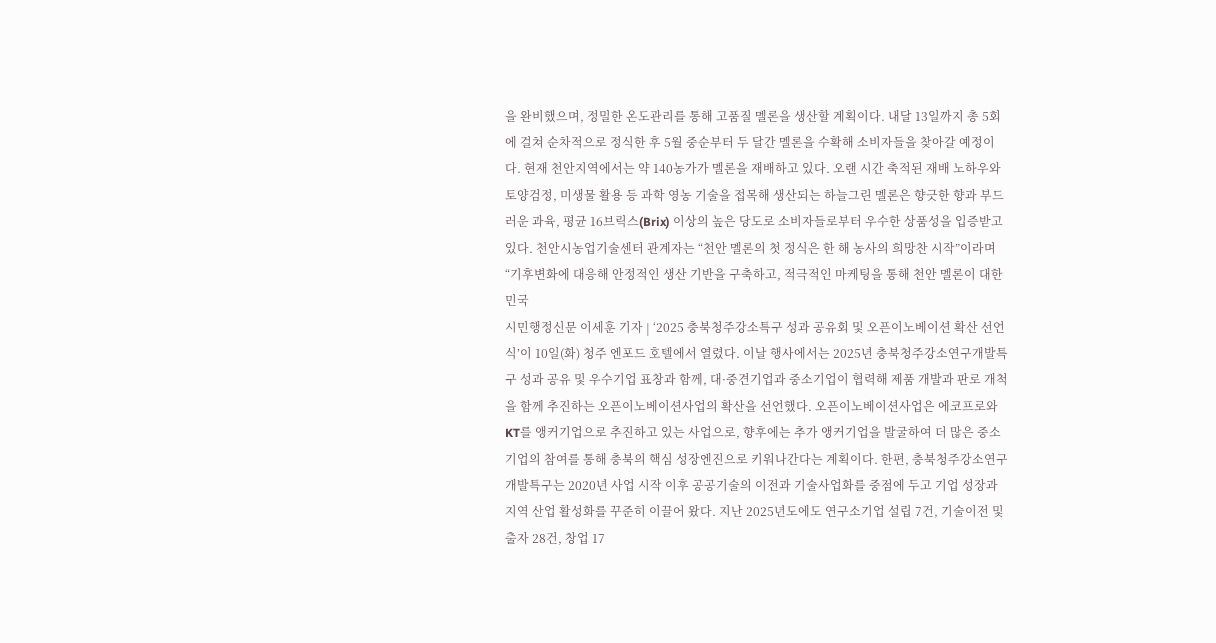을 완비했으며, 정밀한 온도관리를 통해 고품질 멜론을 생산할 계획이다. 내달 13일까지 총 5회에 걸쳐 순차적으로 정식한 후 5월 중순부터 두 달간 멜론을 수확해 소비자들을 찾아갈 예정이다. 현재 천안지역에서는 약 140농가가 멜론을 재배하고 있다. 오랜 시간 축적된 재배 노하우와 토양검정, 미생물 활용 등 과학 영농 기술을 접목해 생산되는 하늘그린 멜론은 향긋한 향과 부드러운 과육, 평균 16브릭스(Brix) 이상의 높은 당도로 소비자들로부터 우수한 상품성을 입증받고 있다. 천안시농업기술센터 관계자는 “천안 멜론의 첫 정식은 한 해 농사의 희망찬 시작”이라며 “기후변화에 대응해 안정적인 생산 기반을 구축하고, 적극적인 마케팅을 통해 천안 멜론이 대한민국
시민행정신문 이세훈 기자 | ‘2025 충북청주강소특구 성과 공유회 및 오픈이노베이션 확산 선언식’이 10일(화) 청주 엔포드 호텔에서 열렸다. 이날 행사에서는 2025년 충북청주강소연구개발특구 성과 공유 및 우수기업 표창과 함께, 대·중견기업과 중소기업이 협력해 제품 개발과 판로 개척을 함께 추진하는 오픈이노베이션사업의 확산을 선언했다. 오픈이노베이션사업은 에코프로와 KT를 앵커기업으로 추진하고 있는 사업으로, 향후에는 추가 앵커기업을 발굴하여 더 많은 중소기업의 참여를 통해 충북의 핵심 성장엔진으로 키워나간다는 계획이다. 한편, 충북청주강소연구개발특구는 2020년 사업 시작 이후 공공기술의 이전과 기술사업화를 중점에 두고 기업 성장과 지역 산업 활성화를 꾸준히 이끌어 왔다. 지난 2025년도에도 연구소기업 설립 7건, 기술이전 및 출자 28건, 창업 17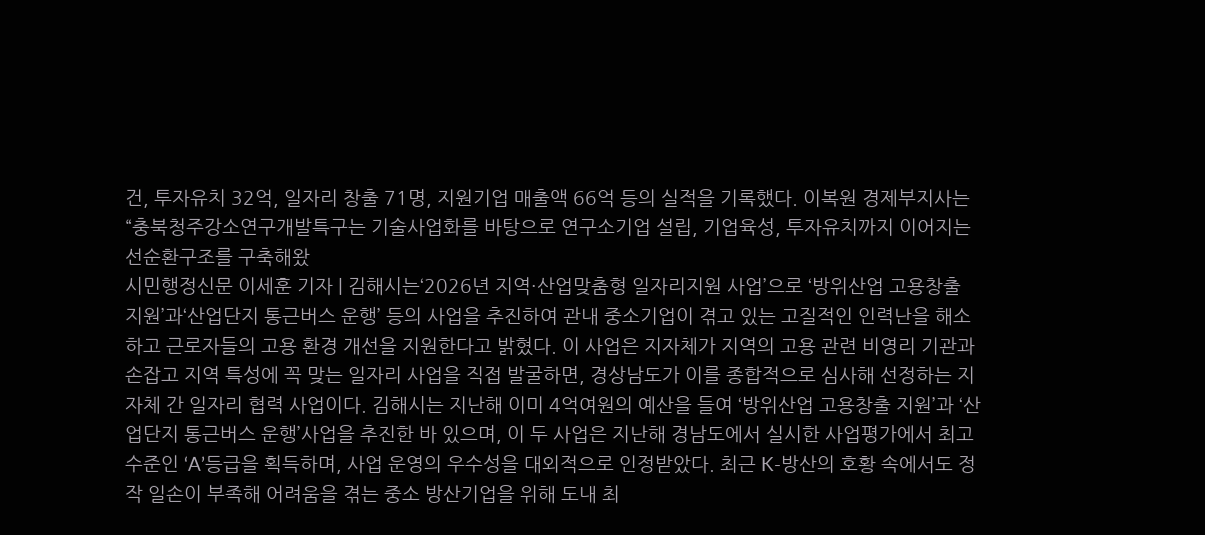건, 투자유치 32억, 일자리 창출 71명, 지원기업 매출액 66억 등의 실적을 기록했다. 이복원 경제부지사는 “충북청주강소연구개발특구는 기술사업화를 바탕으로 연구소기업 설립, 기업육성, 투자유치까지 이어지는 선순환구조를 구축해왔
시민행정신문 이세훈 기자 | 김해시는‘2026년 지역·산업맞춤형 일자리지원 사업’으로 ‘방위산업 고용창출 지원’과‘산업단지 통근버스 운행’ 등의 사업을 추진하여 관내 중소기업이 겪고 있는 고질적인 인력난을 해소하고 근로자들의 고용 환경 개선을 지원한다고 밝혔다. 이 사업은 지자체가 지역의 고용 관련 비영리 기관과 손잡고 지역 특성에 꼭 맞는 일자리 사업을 직접 발굴하면, 경상남도가 이를 종합적으로 심사해 선정하는 지자체 간 일자리 협력 사업이다. 김해시는 지난해 이미 4억여원의 예산을 들여 ‘방위산업 고용창출 지원’과 ‘산업단지 통근버스 운행’사업을 추진한 바 있으며, 이 두 사업은 지난해 경남도에서 실시한 사업평가에서 최고 수준인 ‘A’등급을 획득하며, 사업 운영의 우수성을 대외적으로 인정받았다. 최근 K-방산의 호황 속에서도 정작 일손이 부족해 어려움을 겪는 중소 방산기업을 위해 도내 최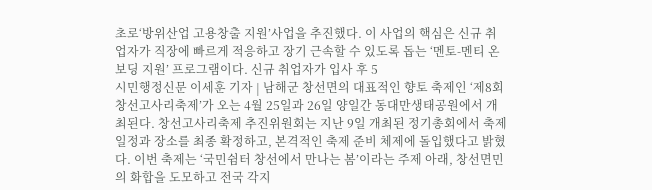초로‘방위산업 고용창출 지원’사업을 추진했다. 이 사업의 핵심은 신규 취업자가 직장에 빠르게 적응하고 장기 근속할 수 있도록 돕는 ‘멘토-멘티 온보딩 지원’ 프로그램이다. 신규 취업자가 입사 후 5
시민행정신문 이세훈 기자 | 남해군 창선면의 대표적인 향토 축제인 ‘제8회 창선고사리축제’가 오는 4월 25일과 26일 양일간 동대만생태공원에서 개최된다. 창선고사리축제 추진위원회는 지난 9일 개최된 정기총회에서 축제 일정과 장소를 최종 확정하고, 본격적인 축제 준비 체제에 돌입했다고 밝혔다. 이번 축제는 ‘국민쉼터 창선에서 만나는 봄’이라는 주제 아래, 창선면민의 화합을 도모하고 전국 각지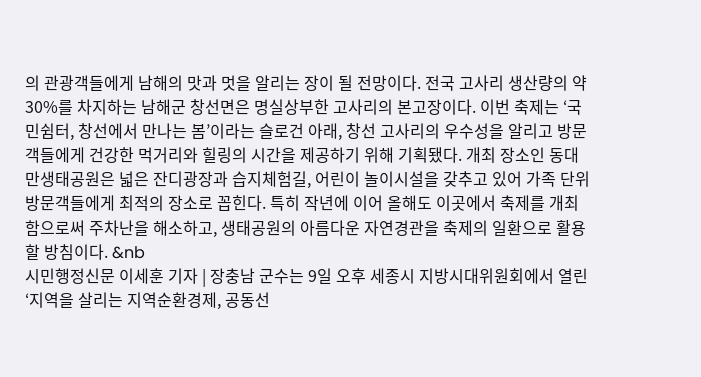의 관광객들에게 남해의 맛과 멋을 알리는 장이 될 전망이다. 전국 고사리 생산량의 약 30%를 차지하는 남해군 창선면은 명실상부한 고사리의 본고장이다. 이번 축제는 ‘국민쉼터, 창선에서 만나는 봄’이라는 슬로건 아래, 창선 고사리의 우수성을 알리고 방문객들에게 건강한 먹거리와 힐링의 시간을 제공하기 위해 기획됐다. 개최 장소인 동대만생태공원은 넓은 잔디광장과 습지체험길, 어린이 놀이시설을 갖추고 있어 가족 단위 방문객들에게 최적의 장소로 꼽힌다. 특히 작년에 이어 올해도 이곳에서 축제를 개최함으로써 주차난을 해소하고, 생태공원의 아름다운 자연경관을 축제의 일환으로 활용할 방침이다. &nb
시민행정신문 이세훈 기자 | 장충남 군수는 9일 오후 세종시 지방시대위원회에서 열린 ‘지역을 살리는 지역순환경제, 공동선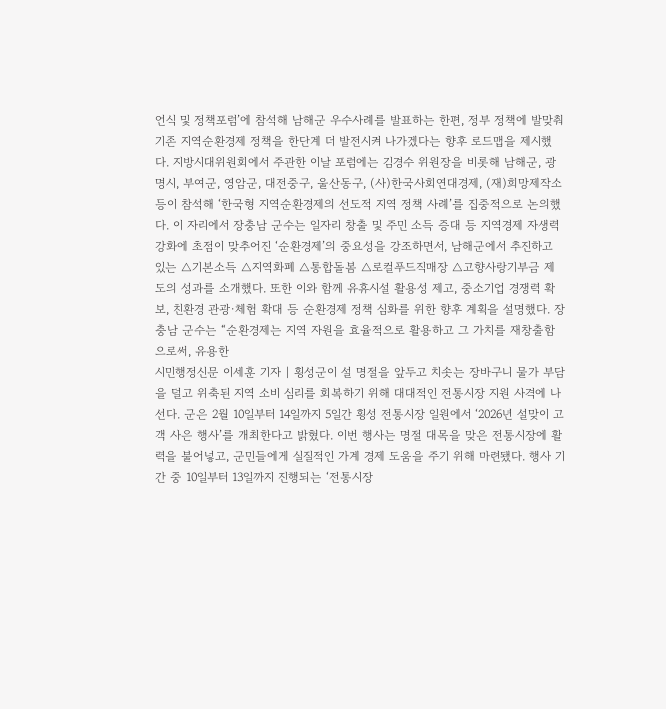언식 및 정책포럼’에 참석해 남해군 우수사례를 발표하는 한편, 정부 정책에 발맞춰 기존 지역순환경제 정책을 한단계 더 발전시켜 나가겠다는 향후 로드맵을 제시했다. 지방시대위원회에서 주관한 이날 포럼에는 김경수 위원장을 비롯해 남해군, 광명시, 부여군, 영암군, 대전중구, 울산동구, (사)한국사회연대경제, (재)희망제작소 등이 참석해 ‘한국형 지역순환경제의 선도적 지역 정책 사례’를 집중적으로 논의했다. 이 자리에서 장충남 군수는 일자리 창출 및 주민 소득 증대 등 지역경제 자생력 강화에 초점이 맞추어진 ‘순환경제’의 중요성을 강조하면서, 남해군에서 추진하고 있는 △기본소득 △지역화폐 △통합돌봄 △로컬푸드직매장 △고향사랑기부금 제도의 성과를 소개했다. 또한 이와 함께 유휴시설 활용성 제고, 중소기업 경쟁력 확보, 친환경 관광·체험 확대 등 순환경제 정책 심화를 위한 향후 계획을 설명했다. 장충남 군수는 “순환경제는 지역 자원을 효율적으로 활용하고 그 가치를 재창출함으로써, 유용한
시민행정신문 이세훈 기자 | 횡성군이 설 명절을 앞두고 치솟는 장바구니 물가 부담을 덜고 위축된 지역 소비 심리를 회복하기 위해 대대적인 전통시장 지원 사격에 나선다. 군은 2월 10일부터 14일까지 5일간 횡성 전통시장 일원에서 ‘2026년 설맞이 고객 사은 행사’를 개최한다고 밝혔다. 이번 행사는 명절 대목을 맞은 전통시장에 활력을 불어넣고, 군민들에게 실질적인 가계 경제 도움을 주기 위해 마련됐다. 행사 기간 중 10일부터 13일까지 진행되는 ‘전통시장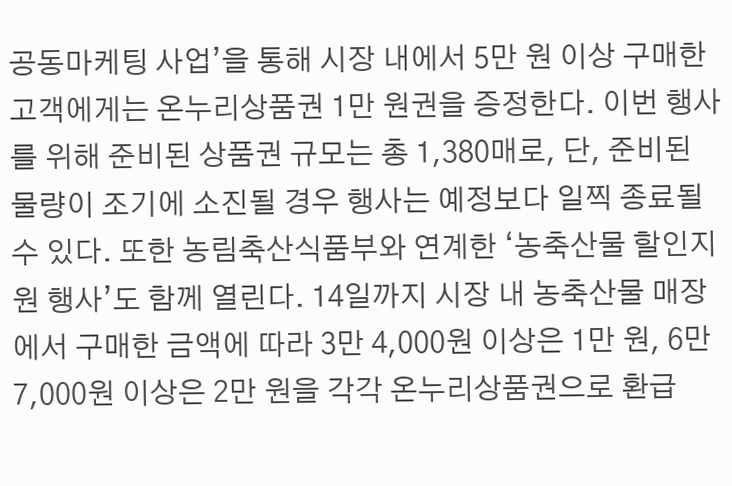공동마케팅 사업’을 통해 시장 내에서 5만 원 이상 구매한 고객에게는 온누리상품권 1만 원권을 증정한다. 이번 행사를 위해 준비된 상품권 규모는 총 1,380매로, 단, 준비된 물량이 조기에 소진될 경우 행사는 예정보다 일찍 종료될 수 있다. 또한 농림축산식품부와 연계한 ‘농축산물 할인지원 행사’도 함께 열린다. 14일까지 시장 내 농축산물 매장에서 구매한 금액에 따라 3만 4,000원 이상은 1만 원, 6만 7,000원 이상은 2만 원을 각각 온누리상품권으로 환급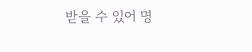받을 수 있어 명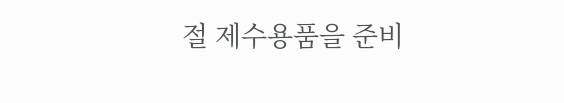절 제수용품을 준비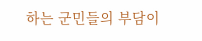하는 군민들의 부담이